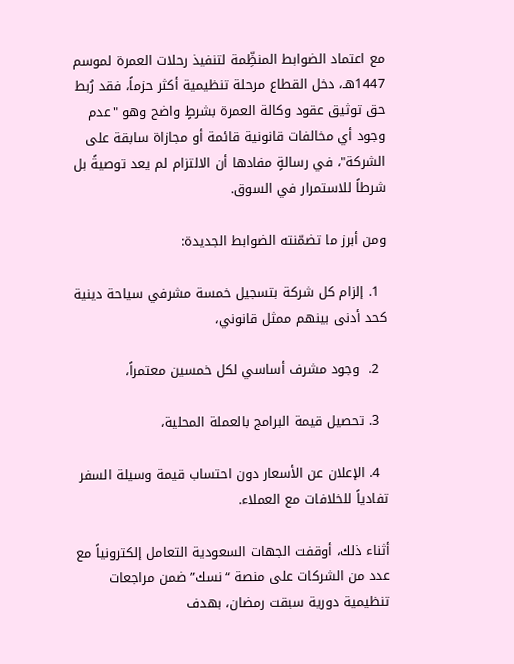مع اعتماد الضوابط المنظِّمة لتنفيذ رحلات العمرة لموسم 1447هـ، دخل القطاع مرحلة تنظيمية أكثر حزماً، فقد رُبط حق توثيق عقود وكالة العمرة بشرطٍ واضح وهو "عدم وجود أي مخالفات قانونية قائمة أو مجازاة سابقة على الشركة"، في رسالةٍ مفادها أن الالتزام لم يعد توصيةً بل شرطاً للاستمرار في السوق.

ومن أبرز ما تضمّنته الضوابط الجديدة:

  1. إلزام كل شركة بتسجيل خمسة مشرفي سياحة دينية كحد أدنى بينهم ممثل قانوني،

  2.  وجود مشرف أساسي لكل خمسين معتمراً،

  3. تحصيل قيمة البرامج بالعملة المحلية،

  4. الإعلان عن الأسعار دون احتساب قيمة وسيلة السفر تفادياً للخلافات مع العملاء.

أثناء ذلك، أوقفت الجهات السعودية التعامل إلكترونياً مع عدد من الشركات على منصة “نسك” ضمن مراجعات تنظيمية دورية سبقت رمضان، بهدف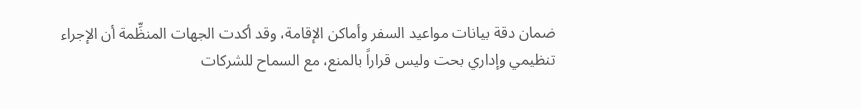ضمان دقة بيانات مواعيد السفر وأماكن الإقامة، وقد أكدت الجهات المنظِّمة أن الإجراء تنظيمي وإداري بحت وليس قراراً بالمنع، مع السماح للشركات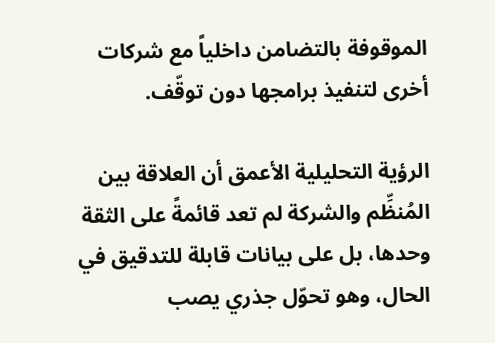الموقوفة بالتضامن داخلياً مع شركات أخرى لتنفيذ برامجها دون توقّف.

الرؤية التحليلية الأعمق أن العلاقة بين المُنظِّم والشركة لم تعد قائمةً على الثقة وحدها، بل على بيانات قابلة للتدقيق في الحال، وهو تحوّل جذري يصب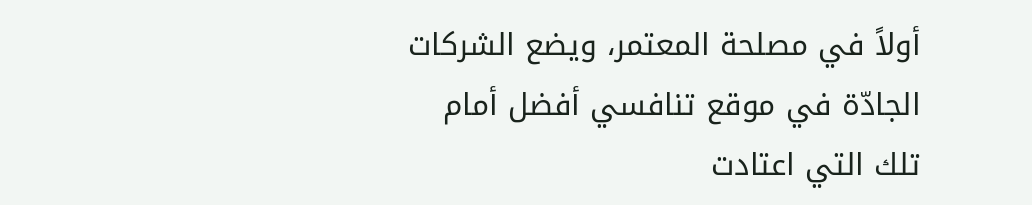أولاً في مصلحة المعتمر، ويضع الشركات الجادّة في موقع تنافسي أفضل أمام تلك التي اعتادت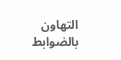التهاون بالضوابط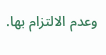وعدم الالتزام بها.